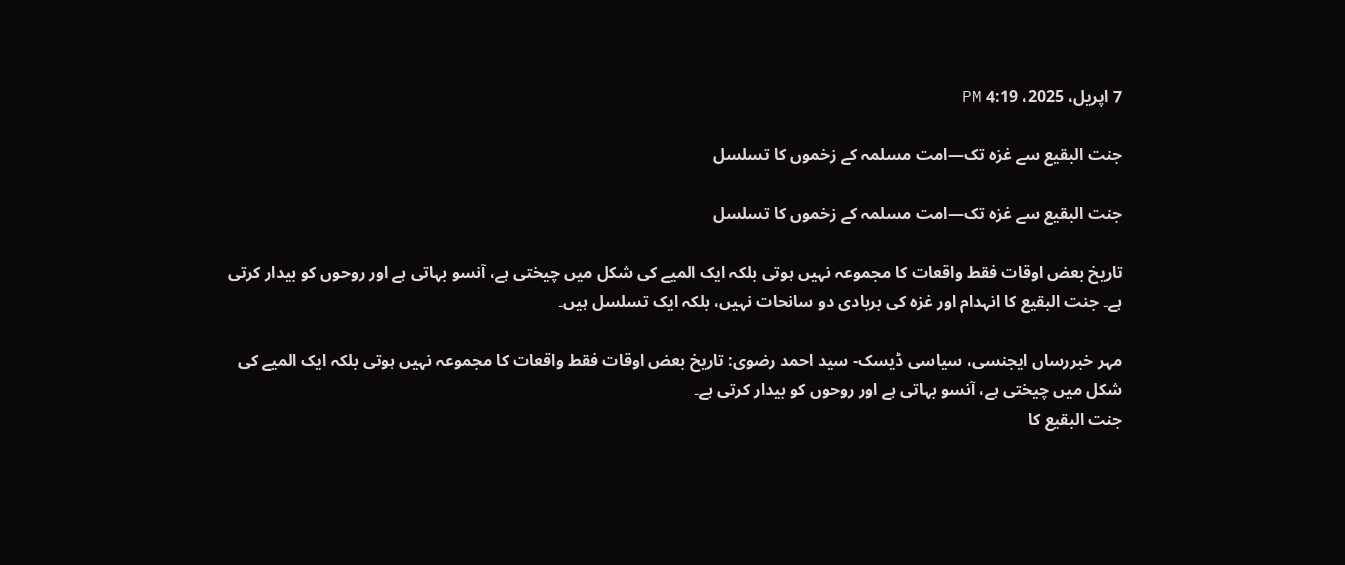7 اپریل، 2025، 4:19 PM

جنت البقیع سے غزہ تک—امت مسلمہ کے زخموں کا تسلسل

جنت البقیع سے غزہ تک—امت مسلمہ کے زخموں کا تسلسل

تاریخ بعض اوقات فقط واقعات کا مجموعہ نہیں ہوتی بلکہ ایک المیے کی شکل میں چیختی ہے، آنسو بہاتی ہے اور روحوں کو بیدار کرتی ہے۔ جنت البقیع کا انہدام اور غزہ کی بربادی دو سانحات نہیں، بلکہ ایک تسلسل ہیں۔

مہر خبررساں ایجنسی، سیاسی ڈیسک- سید احمد رضوی: تاریخ بعض اوقات فقط واقعات کا مجموعہ نہیں ہوتی بلکہ ایک المیے کی شکل میں چیختی ہے، آنسو بہاتی ہے اور روحوں کو بیدار کرتی ہے۔
جنت البقیع کا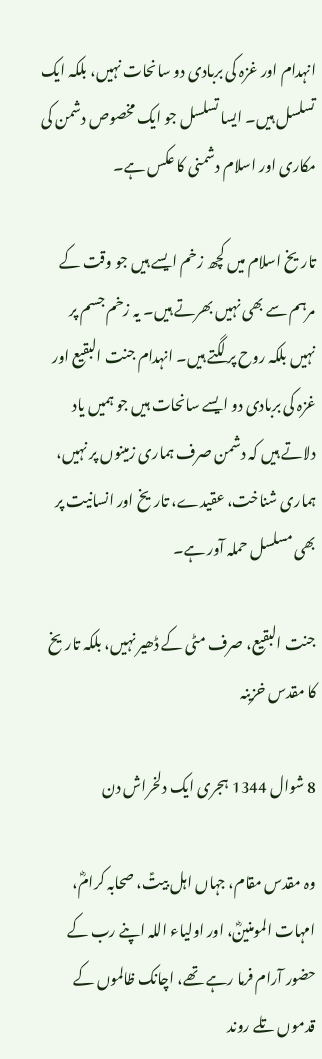انہدام اور غزہ کی بربادی دو سانحات نہیں، بلکہ ایک تسلسل ہیں۔ ایسا تسلسل جو ایک مخصوص دشمن کی مکاری اور اسلام دشمنی کا عکس ہے۔

تاریخ اسلام میں کچھ زخم ایسے ہیں جو وقت کے مرہم سے بھی نہیں بھرتے ہیں۔ یہ زخم جسم پر نہیں بلکہ روح پر لگتے ہیں۔ انہدام جنت البقیع اور غزہ کی بربادی دو ایسے سانحات ہیں جو ہمیں یاد دلاتے ہیں کہ دشمن صرف ہماری زمینوں پر نہیں، ہماری شناخت، عقیدے، تاریخ اور انسانیت پر بھی مسلسل حملہ آور ہے۔

جنت البقیع، صرف مٹی کے ڈھیر نہیں، بلکہ تاریخ کا مقدس خزینہ

8 شوال 1344 ہجری ایک دلخراش دن

وہ مقدس مقام، جہاں اہل بیتؑ، صحابہ کرامؓ، امہات المومنینؓ، اور اولیاء اللہ اپنے رب کے حضور آرام فرما رہے تھے، اچانک ظالموں کے قدموں تلے روند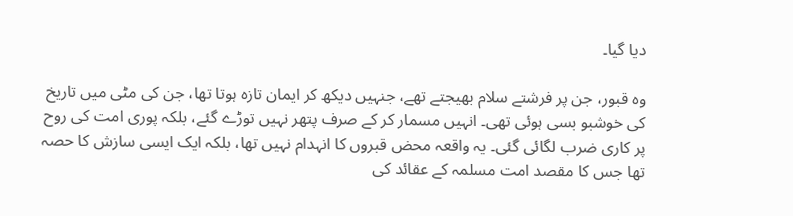دیا گیا۔

وہ قبور، جن پر فرشتے سلام بھیجتے تھے، جنہیں دیکھ کر ایمان تازہ ہوتا تھا، جن کی مٹی میں تاریخ کی خوشبو بسی ہوئی تھی۔ انہیں مسمار کر کے صرف پتھر نہیں توڑے گئے، بلکہ پوری امت کی روح پر کاری ضرب لگائی گئی۔ یہ واقعہ محض قبروں کا انہدام نہیں تھا، بلکہ ایک ایسی سازش کا حصہ تھا جس کا مقصد امت مسلمہ کے عقائد کی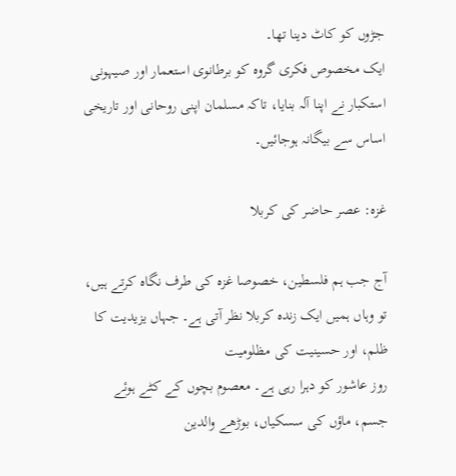جڑوں کو کاٹ دینا تھا۔
ایک مخصوص فکری گروہ کو برطانوی استعمار اور صیہونی استکبار نے اپنا آلہ بنایا، تاکہ مسلمان اپنی روحانی اور تاریخی اساس سے بیگانہ ہوجائیں۔

غزہ: عصر حاضر کی کربلا

آج جب ہم فلسطین، خصوصا غزہ کی طرف نگاہ کرتے ہیں، تو وہاں ہمیں ایک زندہ کربلا نظر آتی ہے۔ جہاں یزیدیت کا ظلم، اور حسینیت کی مظلومیت
روز عاشور کو دہرا رہی ہے۔ معصوم بچوں کے کٹے ہوئے جسم، ماؤں کی سسکیاں، بوڑھے والدین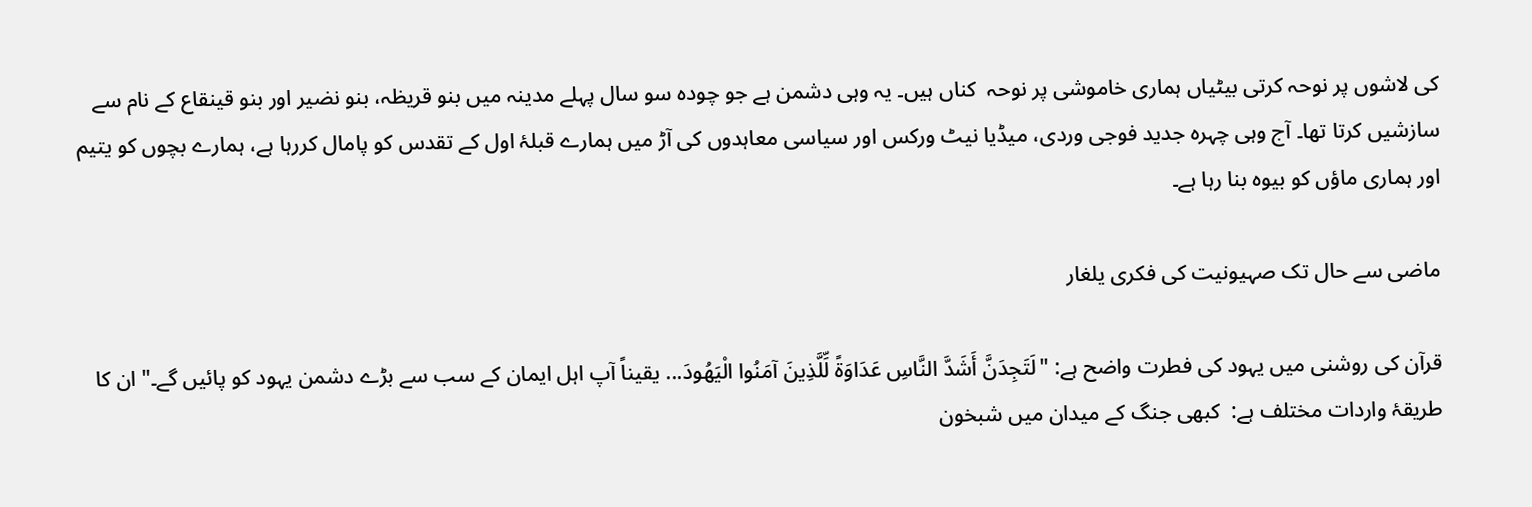کی لاشوں پر نوحہ کرتی بیٹیاں ہماری خاموشی پر نوحہ  کناں ہیں۔ یہ وہی دشمن ہے جو چودہ سو سال پہلے مدینہ میں بنو قریظہ، بنو نضیر اور بنو قینقاع کے نام سے سازشیں کرتا تھا۔ آج وہی چہرہ جدید فوجی وردی، میڈیا نیٹ ورکس اور سیاسی معاہدوں کی آڑ میں ہمارے قبلۂ اول کے تقدس کو پامال کررہا ہے، ہمارے بچوں کو یتیم اور ہماری ماؤں کو بیوہ بنا رہا ہے۔

ماضی سے حال تک صہیونیت کی فکری یلغار

قرآن کی روشنی میں یہود کی فطرت واضح ہے: "لَتَجِدَنَّ أَشَدَّ النَّاسِ عَدَاوَةً لِّلَّذِینَ آمَنُوا الْیَهُودَ... یقیناً آپ اہل ایمان کے سب سے بڑے دشمن یہود کو پائیں گے۔" ان کا طریقۂ واردات مختلف ہے:  کبھی جنگ کے میدان میں شبخون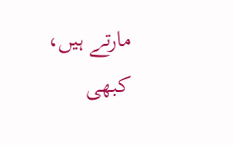مارتے ہیں، کبھی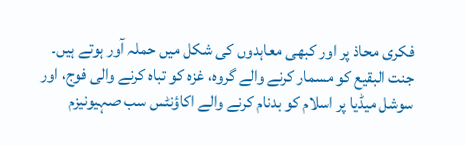فکری محاذ پر اور کبھی معاہدوں کی شکل میں حملہ آور ہوتے ہیں۔ جنت البقیع کو مسمار کرنے والے گروہ، غزہ کو تباہ کرنے والی فوج، اور سوشل میڈیا پر اسلام کو بدنام کرنے والے اکاؤنٹس سب صہیونیزم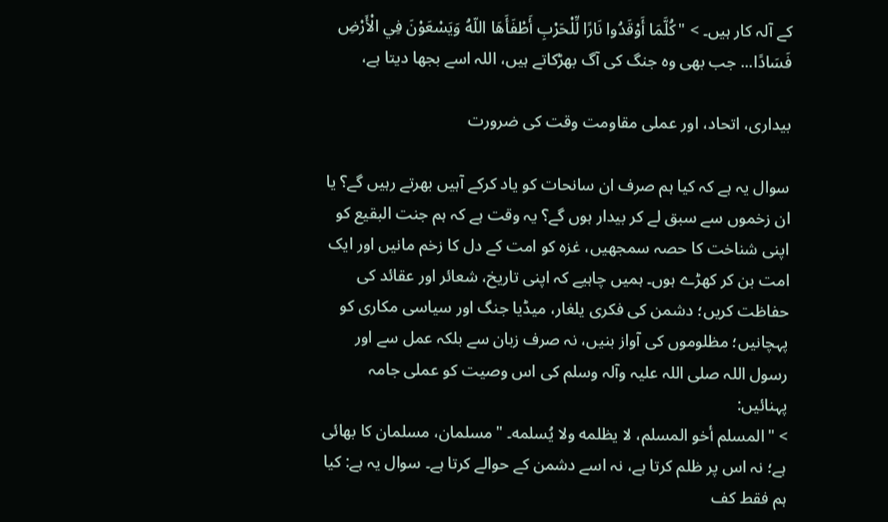کے آلہ کار ہیں۔ > "كُلَّمَا أَوْقَدُوا نَارًا لِّلْحَرْبِ أَطْفَأَهَا اللّهُ وَيَسْعَوْنَ فِي الْأَرْضِ فَسَادًا... جب بھی وہ جنگ کی آگ بھڑکاتے ہیں، اللہ اسے بجھا دیتا ہے،

بیداری، اتحاد، اور عملی مقاومت وقت کی ضرورت

سوال یہ ہے کہ کیا ہم صرف ان سانحات کو یاد کرکے آہیں بھرتے رہیں گے؟ یا ان زخموں سے سبق لے کر بیدار ہوں گے؟ یہ وقت ہے کہ ہم جنت البقیع کو اپنی شناخت کا حصہ سمجھیں، غزہ کو امت کے دل کا زخم مانیں اور ایک امت بن کر کھڑے ہوں۔ ہمیں چاہیے کہ اپنی تاریخ، شعائر اور عقائد کی حفاظت کریں؛ دشمن کی فکری یلغار، میڈیا جنگ اور سیاسی مکاری کو پہچانیں؛ مظلوموں کی آواز بنیں، نہ صرف زبان سے بلکہ عمل سے اور رسول اللہ صلی اللہ علیہ وآلہ وسلم کی اس وصیت کو عملی جامہ پہنائیں:
> "المسلم أخو المسلم، لا يظلمه ولا يُسلمه۔ "مسلمان، مسلمان کا بھائی ہے؛ نہ اس پر ظلم کرتا ہے، نہ اسے دشمن کے حوالے کرتا ہے۔ سوال یہ ہے: کیا ہم فقط کف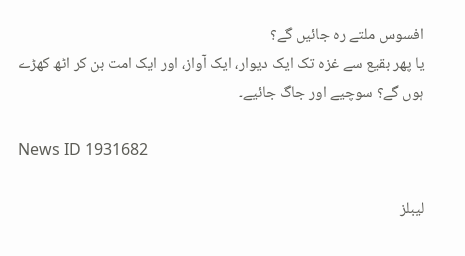افسوس ملتے رہ جائیں گے؟
یا پھر بقیع سے غزہ تک ایک دیوار، ایک آواز، اور ایک امت بن کر اٹھ کھڑے ہوں گے؟ سوچیے اور جاگ جائیے۔

News ID 1931682

لیبلز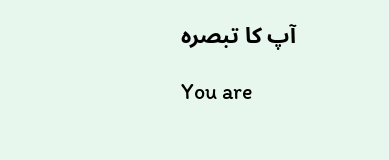آپ کا تبصرہ

You are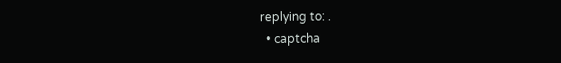replying to: .
  • captcha